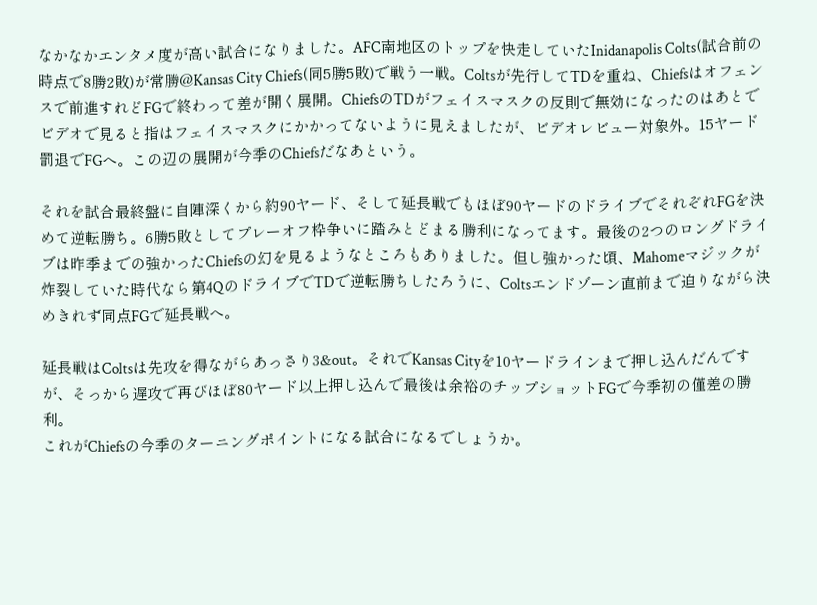なかなかエンタメ度が高い試合になりました。AFC南地区のトップを快走していたInidanapolis Colts(試合前の時点で8勝2敗)が常勝@Kansas City Chiefs(同5勝5敗)で戦う一戦。Coltsが先行してTDを重ね、Chiefsはオフェンスで前進すれどFGで終わって差が開く展開。ChiefsのTDがフェイスマスクの反則で無効になったのはあとでビデオで見ると指はフェイスマスクにかかってないように見えましたが、ビデオレビュー対象外。15ヤード罰退でFGへ。この辺の展開が今季のChiefsだなあという。

それを試合最終盤に自陣深くから約90ヤード、そして延長戦でもほぼ90ヤードのドライブでそれぞれFGを決めて逆転勝ち。6勝5敗としてプレーオフ枠争いに踏みとどまる勝利になってます。最後の2つのロングドライブは昨季までの強かったChiefsの幻を見るようなところもありました。但し強かった頃、Mahomeマジックが炸裂していた時代なら第4QのドライブでTDで逆転勝ちしたろうに、Coltsエンドゾーン直前まで迫りながら決めきれず同点FGで延長戦へ。

延長戦はColtsは先攻を得ながらあっさり3&out。それでKansas Cityを10ヤードラインまで押し込んだんですが、そっから遅攻で再びほぼ80ヤード以上押し込んで最後は余裕のチップショットFGで今季初の僅差の勝利。
これがChiefsの今季のターニングポイントになる試合になるでしょうか。